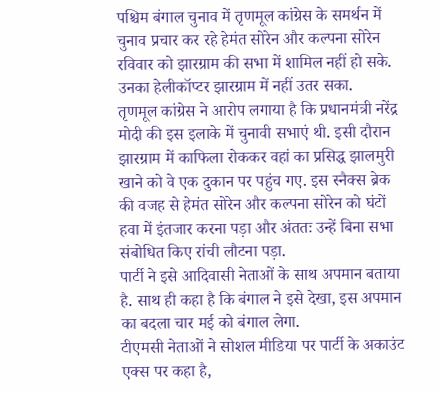पश्चिम बंगाल चुनाव में तृणमूल कांग्रेस के समर्थन में चुनाव प्रचार कर रहे हेमंत सोरेन और कल्पना सोरेन रविवार को झारग्राम की सभा में शामिल नहीं हो सके. उनका हेलीकॉप्टर झारग्राम में नहीं उतर सका.
तृणमूल कांग्रेस ने आरोप लगाया है कि प्रधानमंत्री नरेंद्र मोदी की इस इलाके में चुनावी सभाएं थी. इसी दौरान झारग्राम में काफिला रोककर वहां का प्रसिद्ध झालमुरी खाने को वे एक दुकान पर पहुंच गए. इस स्नैक्स ब्रेक की वजह से हेमंत सोरेन और कल्पना सोरेन को घंटों हवा में इंतजार करना पड़ा और अंततः उन्हें बिना सभा संबोधित किए रांची लौटना पड़ा.
पार्टी ने इसे आदिवासी नेताओं के साथ अपमान बताया है. साथ ही कहा है कि बंगाल ने इसे देखा, इस अपमान का बदला चार मई को बंगाल लेगा.
टीएमसी नेताओं ने सोशल मीडिया पर पार्टी के अकाउंट एक्स पर कहा है,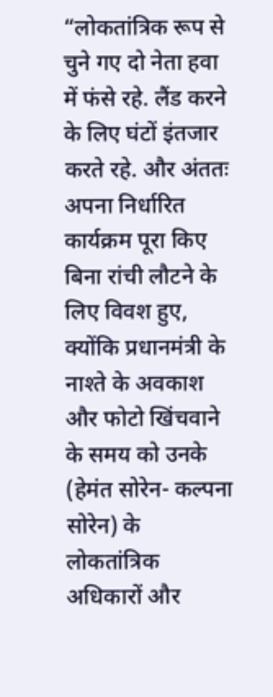“लोकतांत्रिक रूप से चुने गए दो नेता हवा में फंसे रहे. लैंड करने के लिए घंटों इंतजार करते रहे. और अंततः अपना निर्धारित कार्यक्रम पूरा किए बिना रांची लौटने के लिए विवश हुए, क्योंकि प्रधानमंत्री के नाश्ते के अवकाश और फोटो खिंचवाने के समय को उनके (हेमंत सोरेन- कल्पना सोरेन) के लोकतांत्रिक अधिकारों और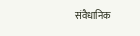संवैधानिक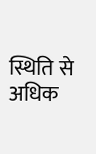स्थिति से अधिक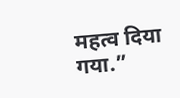महत्व दिया गया.”